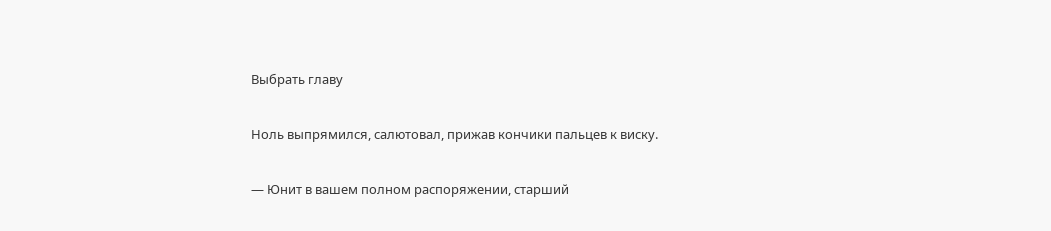Выбрать главу

Ноль выпрямился, салютовал, прижав кончики пальцев к виску.

— Юнит в вашем полном распоряжении, старший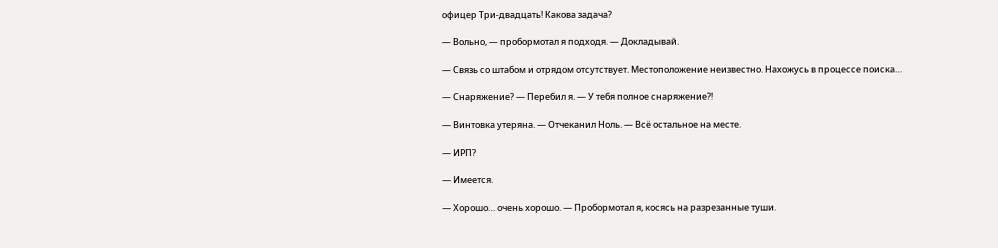офицер Три-двадцать! Какова задача?

— Вольно, — пробормотал я подходя. — Докладывай.

— Связь со штабом и отрядом отсутствует. Местоположение неизвестно. Нахожусь в процессе поиска…

— Снаряжение? — Перебил я. — У тебя полное снаряжение⁈

— Винтовка утеряна. — Отчеканил Ноль. — Всё остальное на месте.

— ИРП?

— Имеется.

— Хорошо… очень хорошо. — Пробормотал я, косясь на разрезанные туши.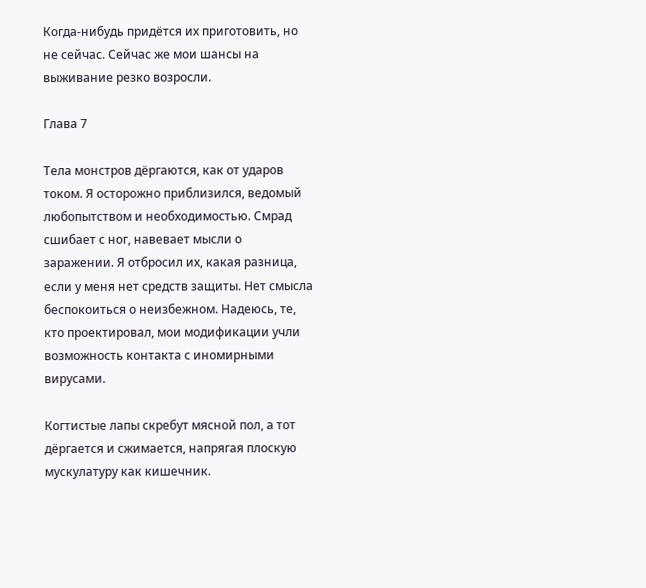Когда-нибудь придётся их приготовить, но не сейчас. Сейчас же мои шансы на выживание резко возросли.

Глава 7

Тела монстров дёргаются, как от ударов током. Я осторожно приблизился, ведомый любопытством и необходимостью. Смрад сшибает с ног, навевает мысли о заражении. Я отбросил их, какая разница, если у меня нет средств защиты. Нет смысла беспокоиться о неизбежном. Надеюсь, те, кто проектировал, мои модификации учли возможность контакта с иномирными вирусами.

Когтистые лапы скребут мясной пол, а тот дёргается и сжимается, напрягая плоскую мускулатуру как кишечник.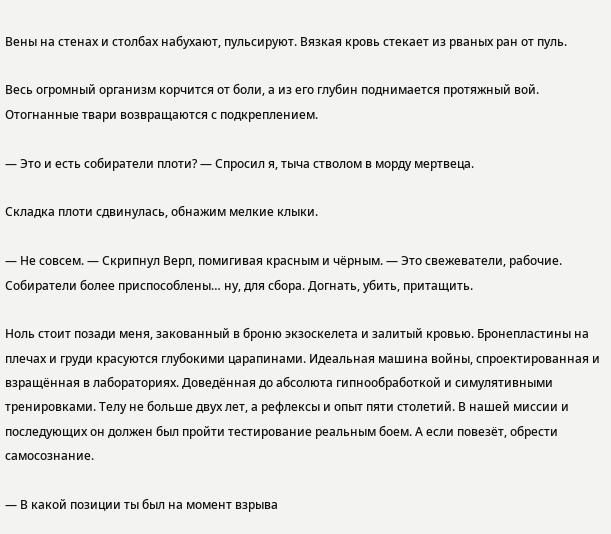Вены на стенах и столбах набухают, пульсируют. Вязкая кровь стекает из рваных ран от пуль.

Весь огромный организм корчится от боли, а из его глубин поднимается протяжный вой. Отогнанные твари возвращаются с подкреплением.

— Это и есть собиратели плоти? — Спросил я, тыча стволом в морду мертвеца.

Складка плоти сдвинулась, обнажим мелкие клыки.

— Не совсем. — Скрипнул Верп, помигивая красным и чёрным. — Это свежеватели, рабочие. Собиратели более приспособлены… ну, для сбора. Догнать, убить, притащить.

Ноль стоит позади меня, закованный в броню экзоскелета и залитый кровью. Бронепластины на плечах и груди красуются глубокими царапинами. Идеальная машина войны, спроектированная и взращённая в лабораториях. Доведённая до абсолюта гипнообработкой и симулятивными тренировками. Телу не больше двух лет, а рефлексы и опыт пяти столетий. В нашей миссии и последующих он должен был пройти тестирование реальным боем. А если повезёт, обрести самосознание.

— В какой позиции ты был на момент взрыва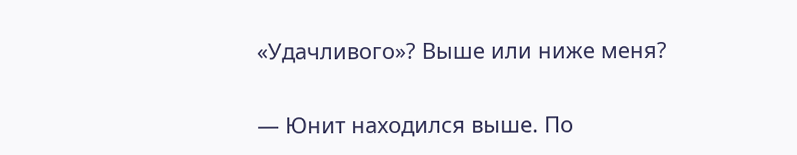«Удачливого»? Выше или ниже меня?

— Юнит находился выше. По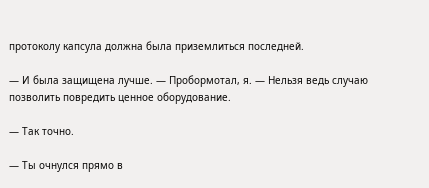протоколу капсула должна была приземлиться последней.

— И была защищена лучше. — Пробормотал, я. — Нельзя ведь случаю позволить повредить ценное оборудование.

— Так точно.

— Ты очнулся прямо в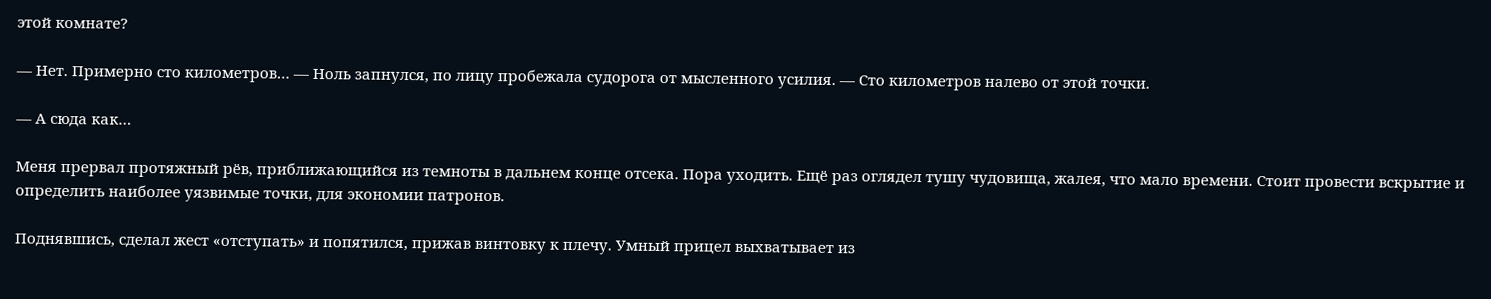этой комнате?

— Нет. Примерно сто километров… — Ноль запнулся, по лицу пробежала судорога от мысленного усилия. — Сто километров налево от этой точки.

— А сюда как…

Меня прервал протяжный рёв, приближающийся из темноты в дальнем конце отсека. Пора уходить. Ещё раз оглядел тушу чудовища, жалея, что мало времени. Стоит провести вскрытие и определить наиболее уязвимые точки, для экономии патронов.

Поднявшись, сделал жест «отступать» и попятился, прижав винтовку к плечу. Умный прицел выхватывает из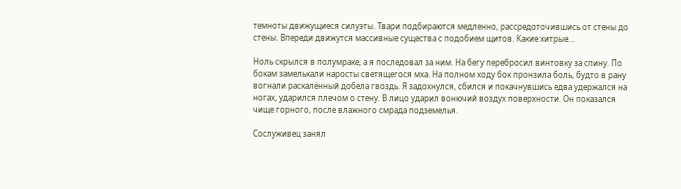темноты движущиеся силуэты. Твари подбираются медленно, рассредоточившись от стены до стены. Впереди движутся массивные существа с подобием щитов. Какие хитрые…

Ноль скрылся в полумраке, а я последовал за ним. На бегу перебросил винтовку за спину. По бокам замелькали наросты светящегося мха. На полном ходу бок пронзила боль, будто в рану вогнали раскалённый добела гвоздь. Я задохнулся, сбился и покачнувшись едва удержался на ногах, ударился плечом о стену. В лицо ударил вонючий воздух поверхности. Он показался чище горного, после влажного смрада подземелья.

Сослуживец занял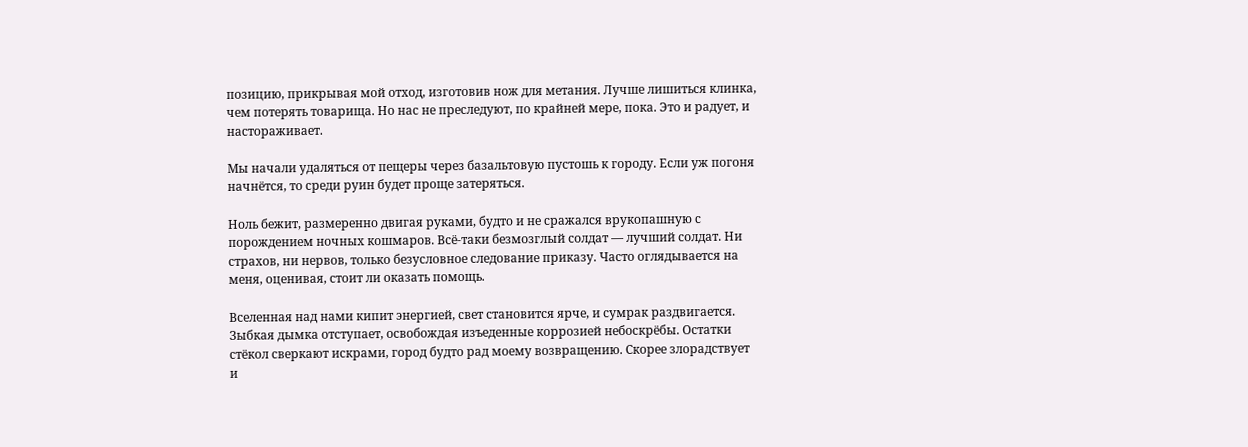позицию, прикрывая мой отход, изготовив нож для метания. Лучше лишиться клинка, чем потерять товарища. Но нас не преследуют, по крайней мере, пока. Это и радует, и настораживает.

Мы начали удаляться от пещеры через базальтовую пустошь к городу. Если уж погоня начнётся, то среди руин будет проще затеряться.

Ноль бежит, размеренно двигая руками, будто и не сражался врукопашную с порождением ночных кошмаров. Всё-таки безмозглый солдат — лучший солдат. Ни страхов, ни нервов, только безусловное следование приказу. Часто оглядывается на меня, оценивая, стоит ли оказать помощь.

Вселенная над нами кипит энергией, свет становится ярче, и сумрак раздвигается. Зыбкая дымка отступает, освобождая изъеденные коррозией небоскрёбы. Остатки стёкол сверкают искрами, город будто рад моему возвращению. Скорее злорадствует и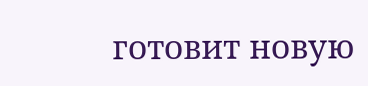готовит новую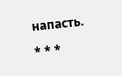напасть.

* * *